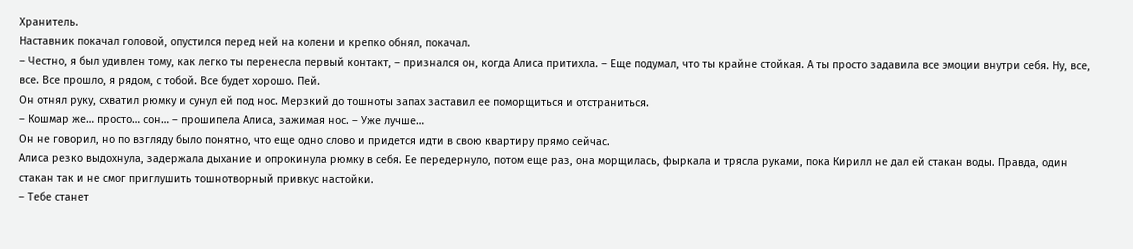Хранитель.
Наставник покачал головой, опустился перед ней на колени и крепко обнял, покачал.
– Честно, я был удивлен тому, как легко ты перенесла первый контакт, – признался он, когда Алиса притихла. – Еще подумал, что ты крайне стойкая. А ты просто задавила все эмоции внутри себя. Ну, все, все. Все прошло, я рядом, с тобой. Все будет хорошо. Пей.
Он отнял руку, схватил рюмку и сунул ей под нос. Мерзкий до тошноты запах заставил ее поморщиться и отстраниться.
– Кошмар же… просто… сон… – прошипела Алиса, зажимая нос. – Уже лучше…
Он не говорил, но по взгляду было понятно, что еще одно слово и придется идти в свою квартиру прямо сейчас.
Алиса резко выдохнула, задержала дыхание и опрокинула рюмку в себя. Ее передернуло, потом еще раз, она морщилась, фыркала и трясла руками, пока Кирилл не дал ей стакан воды. Правда, один стакан так и не смог приглушить тошнотворный привкус настойки.
– Тебе станет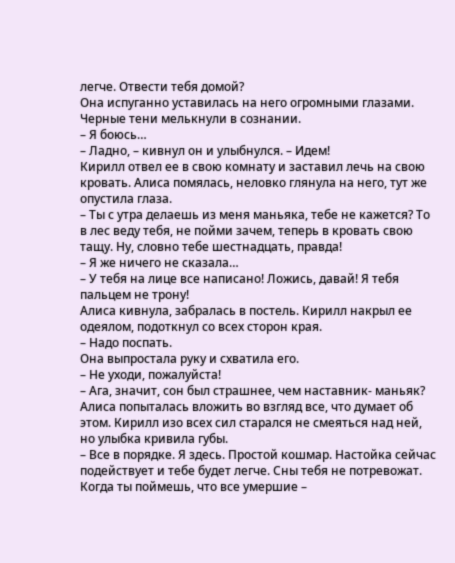легче. Отвести тебя домой?
Она испуганно уставилась на него огромными глазами. Черные тени мелькнули в сознании.
– Я боюсь…
– Ладно, – кивнул он и улыбнулся. – Идем!
Кирилл отвел ее в свою комнату и заставил лечь на свою кровать. Алиса помялась, неловко глянула на него, тут же опустила глаза.
– Ты с утра делаешь из меня маньяка, тебе не кажется? То в лес веду тебя, не пойми зачем, теперь в кровать свою тащу. Ну, словно тебе шестнадцать, правда!
– Я же ничего не сказала…
– У тебя на лице все написано! Ложись, давай! Я тебя пальцем не трону!
Алиса кивнула, забралась в постель. Кирилл накрыл ее одеялом, подоткнул со всех сторон края.
– Надо поспать.
Она выпростала руку и схватила его.
– Не уходи, пожалуйста!
– Ага, значит, сон был страшнее, чем наставник‑ маньяк?
Алиса попыталась вложить во взгляд все, что думает об этом. Кирилл изо всех сил старался не смеяться над ней, но улыбка кривила губы.
– Все в порядке. Я здесь. Простой кошмар. Настойка сейчас подействует и тебе будет легче. Сны тебя не потревожат. Когда ты поймешь, что все умершие –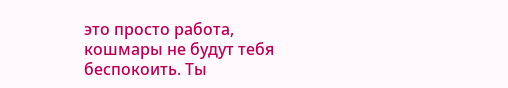это просто работа, кошмары не будут тебя беспокоить. Ты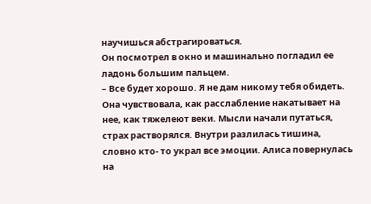научишься абстрагироваться.
Он посмотрел в окно и машинально погладил ее ладонь большим пальцем.
– Все будет хорошо. Я не дам никому тебя обидеть.
Она чувствовала, как расслабление накатывает на нее, как тяжелеют веки. Мысли начали путаться, страх растворялся. Внутри разлилась тишина, словно кто‑ то украл все эмоции. Алиса повернулась на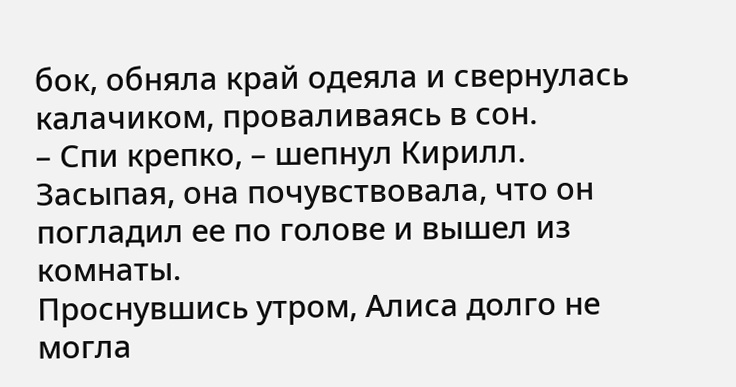бок, обняла край одеяла и свернулась калачиком, проваливаясь в сон.
– Спи крепко, – шепнул Кирилл.
Засыпая, она почувствовала, что он погладил ее по голове и вышел из комнаты.
Проснувшись утром, Алиса долго не могла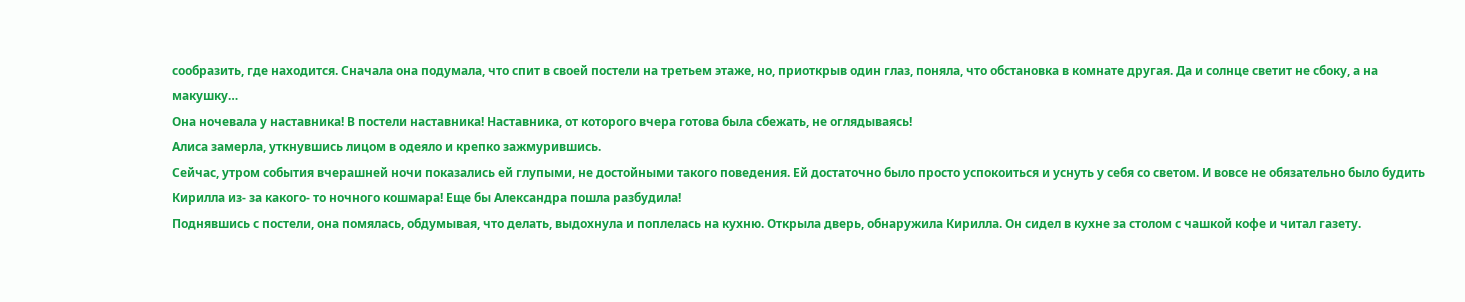сообразить, где находится. Сначала она подумала, что спит в своей постели на третьем этаже, но, приоткрыв один глаз, поняла, что обстановка в комнате другая. Да и солнце светит не сбоку, а на макушку…
Она ночевала у наставника! В постели наставника! Наставника, от которого вчера готова была сбежать, не оглядываясь!
Алиса замерла, уткнувшись лицом в одеяло и крепко зажмурившись.
Сейчас, утром события вчерашней ночи показались ей глупыми, не достойными такого поведения. Ей достаточно было просто успокоиться и уснуть у себя со светом. И вовсе не обязательно было будить Кирилла из‑ за какого‑ то ночного кошмара! Еще бы Александра пошла разбудила!
Поднявшись с постели, она помялась, обдумывая, что делать, выдохнула и поплелась на кухню. Открыла дверь, обнаружила Кирилла. Он сидел в кухне за столом с чашкой кофе и читал газету.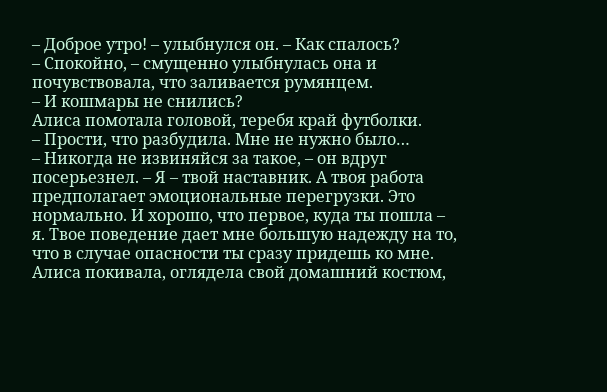– Доброе утро! – улыбнулся он. – Как спалось?
– Спокойно, – смущенно улыбнулась она и почувствовала, что заливается румянцем.
– И кошмары не снились?
Алиса помотала головой, теребя край футболки.
– Прости, что разбудила. Мне не нужно было…
– Никогда не извиняйся за такое, – он вдруг посерьезнел. – Я – твой наставник. А твоя работа предполагает эмоциональные перегрузки. Это нормально. И хорошо, что первое, куда ты пошла – я. Твое поведение дает мне большую надежду на то, что в случае опасности ты сразу придешь ко мне.
Алиса покивала, оглядела свой домашний костюм,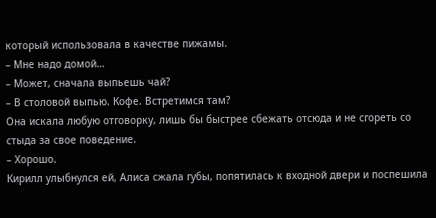который использовала в качестве пижамы.
– Мне надо домой…
– Может, сначала выпьешь чай?
– В столовой выпью. Кофе. Встретимся там?
Она искала любую отговорку, лишь бы быстрее сбежать отсюда и не сгореть со стыда за свое поведение.
– Хорошо.
Кирилл улыбнулся ей, Алиса сжала губы, попятилась к входной двери и поспешила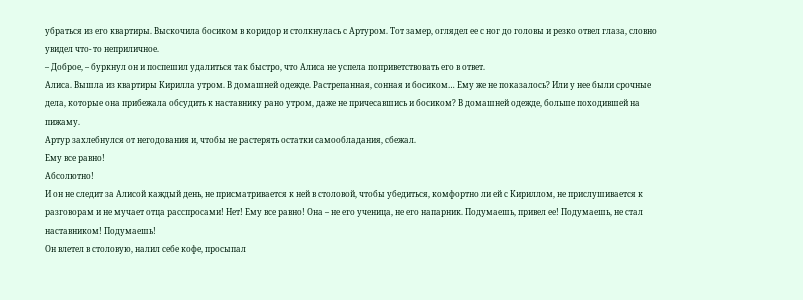убраться из его квартиры. Выскочила босиком в коридор и столкнулась с Артуром. Тот замер, оглядел ее с ног до головы и резко отвел глаза, словно увидел что‑ то неприличное.
– Доброе, – буркнул он и поспешил удалиться так быстро, что Алиса не успела поприветствовать его в ответ.
Алиса. Вышла из квартиры Кирилла утром. В домашней одежде. Растрепанная, сонная и босиком… Ему же не показалось? Или у нее были срочные дела, которые она прибежала обсудить к наставнику рано утром, даже не причесавшись и босиком? В домашней одежде, больше походившей на пижаму.
Артур захлебнулся от негодования и, чтобы не растерять остатки самообладания, сбежал.
Ему все равно!
Абсолютно!
И он не следит за Алисой каждый день, не присматривается к ней в столовой, чтобы убедиться, комфортно ли ей с Кириллом, не прислушивается к разговорам и не мучает отца расспросами! Нет! Ему все равно! Она – не его ученица, не его напарник. Подумаешь, привел ее! Подумаешь, не стал наставником! Подумаешь!
Он влетел в столовую, налил себе кофе, просыпал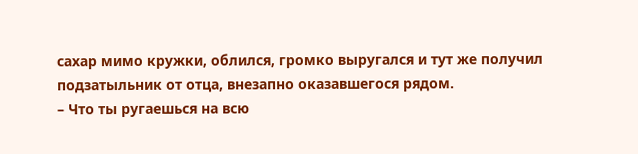сахар мимо кружки, облился, громко выругался и тут же получил подзатыльник от отца, внезапно оказавшегося рядом.
– Что ты ругаешься на всю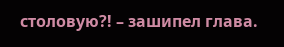столовую?! – зашипел глава.